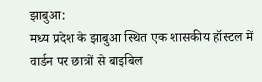झाबुआ:
मध्य प्रदेश के झाबुआ स्थित एक शासकीय हॉस्टल में वार्डन पर छात्रों से बाइबिल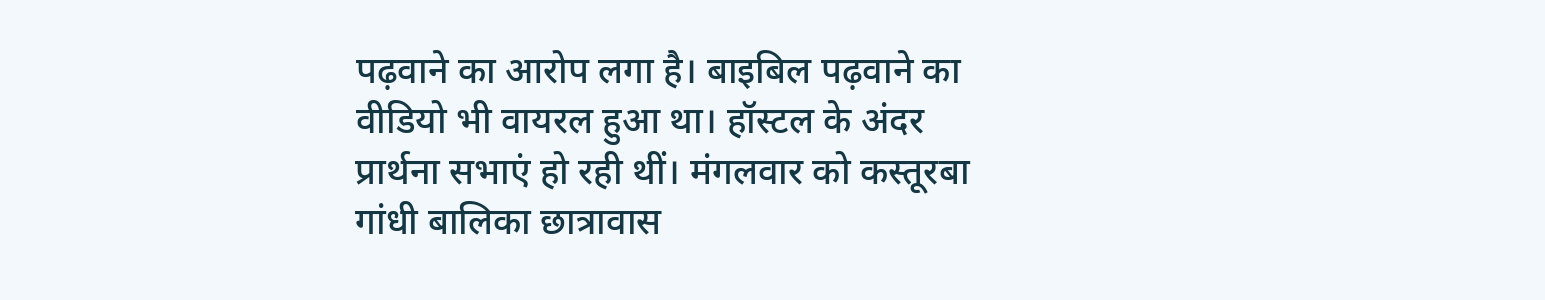पढ़वाने का आरोप लगा है। बाइबिल पढ़वाने का वीडियो भी वायरल हुआ था। हॉस्टल के अंदर प्रार्थना सभाएं हो रही थीं। मंगलवार को कस्तूरबा गांधी बालिका छात्रावास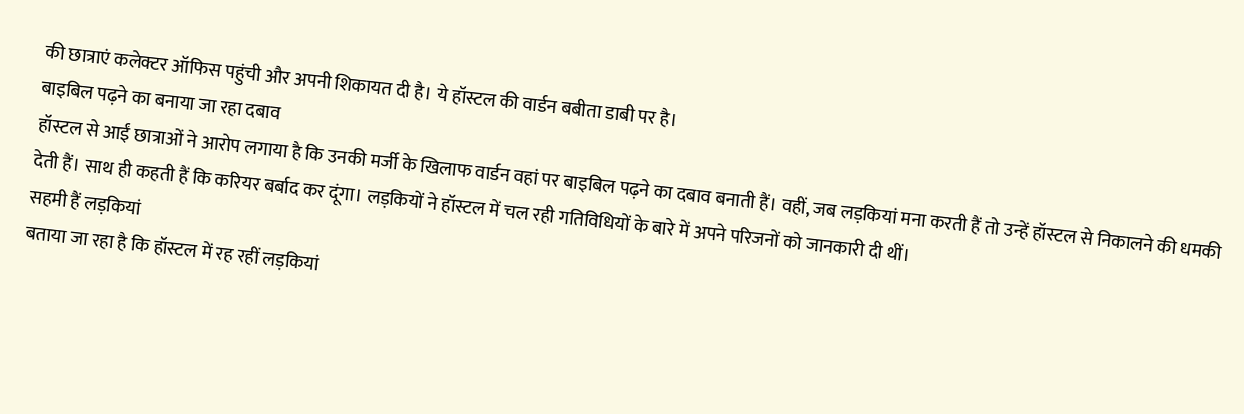की छात्राएं कलेक्टर ऑफिस पहुंची और अपनी शिकायत दी है। ये हॉस्टल की वार्डन बबीता डाबी पर है।
बाइबिल पढ़ने का बनाया जा रहा दबाव
हॉस्टल से आईं छात्राओं ने आरोप लगाया है कि उनकी मर्जी के खिलाफ वार्डन वहां पर बाइबिल पढ़ने का दबाव बनाती हैं। वहीं, जब लड़कियां मना करती हैं तो उन्हें हॉस्टल से निकालने की धमकी देती हैं। साथ ही कहती हैं कि करियर बर्बाद कर दूंगा। लड़कियों ने हॉस्टल में चल रही गतिविधियों के बारे में अपने परिजनों को जानकारी दी थीं।
सहमी हैं लड़कियां
बताया जा रहा है कि हॉस्टल में रह रहीं लड़कियां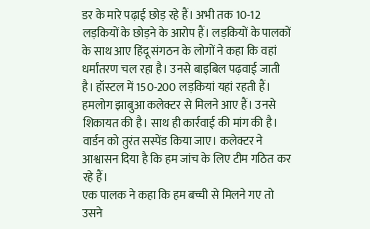डर के मारे पढ़ाई छोड़ रहे हैं। अभी तक 10-12 लड़कियों के छोड़ने के आरोप हैं। लड़कियों के पालकों के साथ आए हिंदू संगठन के लोगों ने कहा कि वहां धर्मांतरण चल रहा है। उनसे बाइबिल पढ़वाई जाती है। हॉस्टल में 150-200 लड़कियां यहां रहती हैं। हमलोग झाबुआ कलेक्टर से मिलने आए हैं। उनसे शिकायत की है। साथ ही कार्रवाई की मांग की है। वार्डन को तुरंत सस्पेंड किया जाए। कलेक्टर ने आश्वासन दिया है कि हम जांच के लिए टीम गठित कर रहे हैं।
एक पालक ने कहा कि हम बच्ची से मिलने गए तो उसने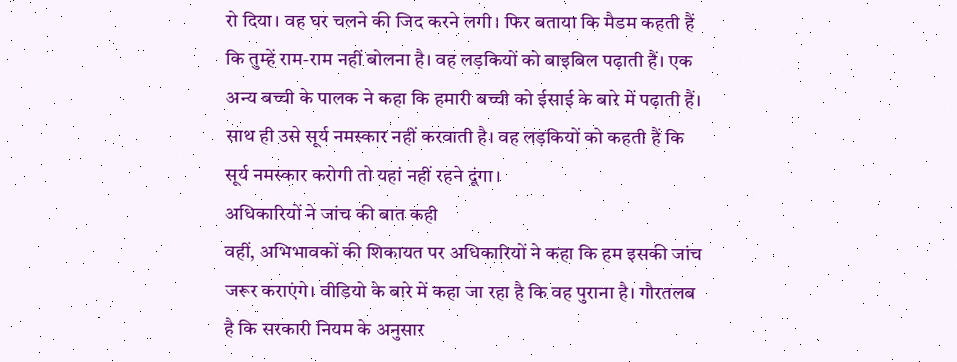रो दिया। वह घर चलने की जिद करने लगी। फिर बताया कि मैडम कहती हैं कि तुम्हें राम-राम नहीं बोलना है। वह लड़कियों को बाइबिल पढ़ाती हैं। एक अन्य बच्ची के पालक ने कहा कि हमारी बच्ची को ईसाई के बारे में पढ़ाती हैं। साथ ही उसे सूर्य नमस्कार नहीं करवाती है। वह लड़कियों को कहती हैं कि सूर्य नमस्कार करोगी तो यहां नहीं रहने दूंगा।
अधिकारियों ने जांच की बात कही
वहीं, अभिभावकों की शिकायत पर अधिकारियों ने कहा कि हम इसकी जांच जरूर कराएंगे। वीडियो के बारे में कहा जा रहा है कि वह पुराना है। गौरतलब है कि सरकारी नियम के अनुसार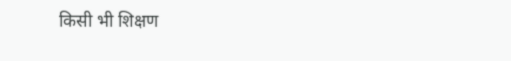किसी भी शिक्षण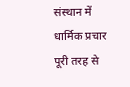संस्थान में धार्मिक प्रचार पूरी तरह से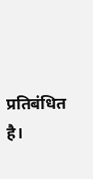प्रतिबंधित है।